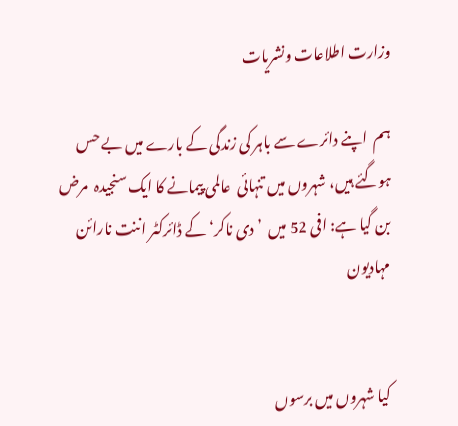وزارت اطلاعات ونشریات

ہم  اپنے دائرے سے باہر کی زندگی کے بارے میں بے حس ہوگئے ہیں، شہروں میں تنہائی  عالمی پیمانے کا ایک سنجیدہ  مرض بن گیا ہے: افی 52 میں  ’ دی ناکر‘ کے ڈائرکٹر اننت نارائن مہادیون


کیا شہروں میں برسوں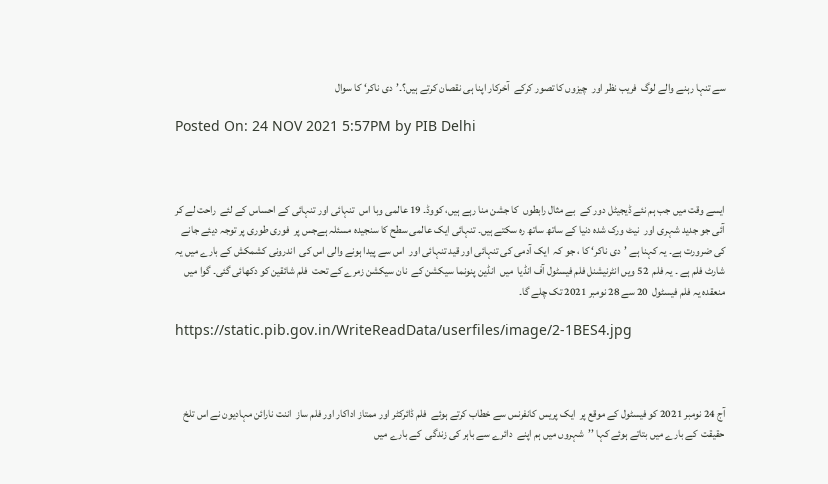سے تنہا رہنے والے لوگ  فریب نظر اور  چیزوں کا تصور کرکے  آخرکار اپنا ہی نقصان کرتے ہیں؟۔’دی ناکر‘ کا سوال

Posted On: 24 NOV 2021 5:57PM by PIB Delhi



ایسے وقت میں جب ہم نئے ڈیجیٹل دور کے  بے مثال رابطوں  کا جشن منا رہے ہیں، کووڈ۔ 19 عالمی وبا اس  تنہائی اور تنہائی کے احساس کے لئے  راحت لے کر آئی جو جدید شہری اور  نیٹ ورک شدہ دنیا کے ساتھ ساتھ رہ سکتے ہیں۔ تنہائی ایک عالمی سطح کا سنجیدہ مسئلہ ہےجس پر  فوری طوری پر توجہ دیئے جانے کی ضرورت ہے۔ یہ کہنا ہے ’دی ناکر‘ کا ، جو کہ  ایک آدمی کی تنہائی اور قید تنہائی اور  اس سے پیدا ہونے والی اس کی  اندرونی کشمکش کے بارے میں یہ شارٹ فلم ہے ۔ یہ فلم  52 ویں انٹرنیشنل فلم فیسٹول آف انڈیا  میں  انڈین پنونما سیکشن کے  نان سیکشن زمرے کے تحت  فلم شائقین کو دکھائی گئی۔ گوا میں منعقدہ یہ فلم فیسٹول  20 سے 28 نومبر 2021 تک چلے گا۔

https://static.pib.gov.in/WriteReadData/userfiles/image/2-1BES4.jpg



آج 24 نومبر 2021 کو فیسٹول کے موقع پر  ایک پریس کانفرنس سے خطاب کرتے ہوئے  فلم ڈائرکٹر اور ممتاز اداکار اور فلم ساز  اننت نارائن مہادیون نے اس تلخ حقیقت  کے بارے میں بتاتے ہوئے کہا ’’شہروں میں ہم اپنے  دائرے سے باہر کی زندگی  کے بارے میں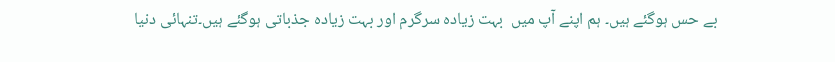بے حس ہوگئے ہیں۔ ہم اپنے آپ میں  بہت زیادہ سرگرم اور بہت زیادہ جذباتی ہوگئے ہیں۔تنہائی دنیا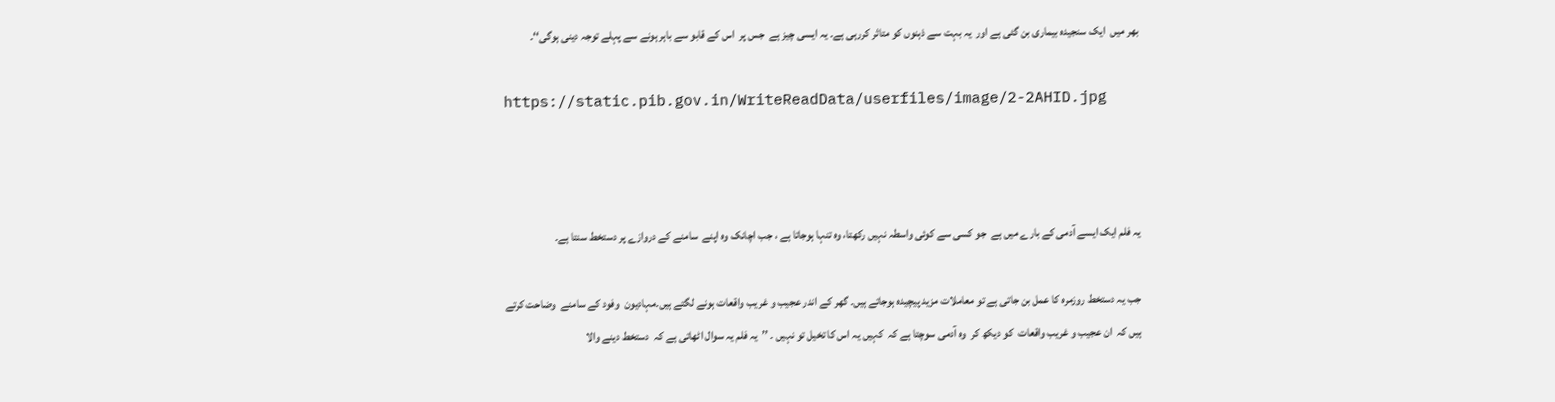بھر میں  ایک سنجیدہ بیماری بن گئی ہے اور  یہ بہت سے ذہنوں کو متاثر کررہی ہے۔ یہ ایسی چیز ہے  جس پر  اس کے قابو سے باہر ہونے سے پہلے توجہ دینی ہوگی‘‘۔

https://static.pib.gov.in/WriteReadData/userfiles/image/2-2AHID.jpg



یہ فلم ایک ایسے آدمی کے بارے میں ہے  جو کسی سے کوئی واسطہ نہیں رکھتا، وہ تنہا ہوجاتا ہے ، جب اچانک وہ اپنے  سامنے کے دروازے پر دستخط سنتا ہے۔

جب یہ دستخط روزمرہ کا عمل بن جاتی ہے تو معاملات مزید پیچیدہ ہوجاتے ہیں۔ گھر کے اندر عجیب و غریب واقعات ہونے لگتے ہیں۔مہادیون  وفود کے سامنے  وضاحت کرتے ہیں کہ  ان عجیب و غریب واقعات  کو دیکھ کر  وہ آدمی سوچتا ہے کہ  کہیں یہ اس کا تخیل تو نہیں ۔ ’’یہ فلم یہ سوال اٹھاتی ہے کہ  دستخط دینے والا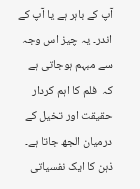آپ کے باہر ہے یا آپ کے اندر۔ یہ چیز اس وجہ سے مبہم ہوجاتی ہے کہ  فلم کا اہم کردار حقیقت اور تخیل کے درمیان الجھ جاتا ہے۔ ذہن کا ایک نفسیاتی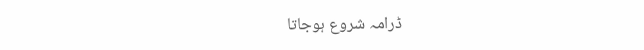ڈرامہ شروع ہوجاتا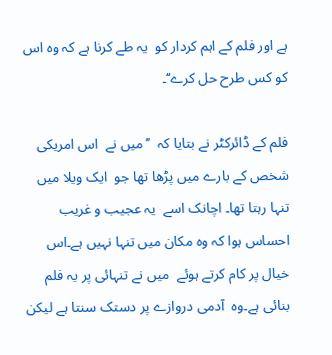ہے اور فلم کے اہم کردار کو  یہ طے کرنا ہے کہ وہ اس کو کس طرح حل کرے‘‘۔

فلم کے ڈائرکٹر نے بتایا کہ  ’’میں نے  اس امریکی شخص کے بارے میں پڑھا تھا جو  ایک ویلا میں  تنہا رہتا تھا۔ اچانک اسے  یہ عجیب و غریب احساس ہوا کہ وہ مکان میں تنہا نہیں ہے۔اس خیال پر کام کرتے ہوئے  میں نے تنہائی پر یہ فلم بنائی ہے۔وہ  آدمی دروازے پر دستک سنتا ہے لیکن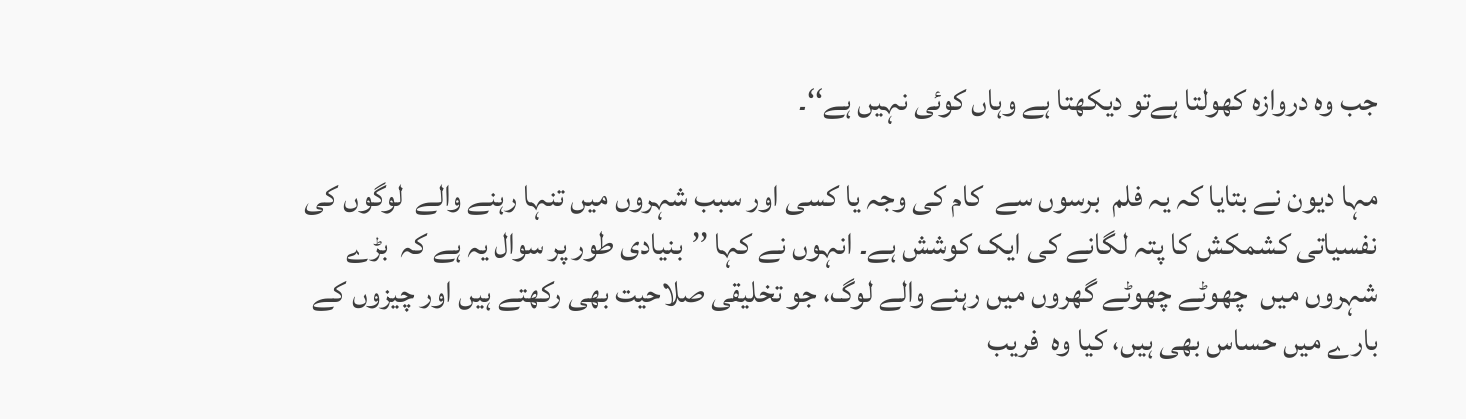جب وہ دروازہ کھولتا ہےتو دیکھتا ہے وہاں کوئی نہیں ہے‘‘۔

مہا دیون نے بتایا کہ یہ فلم  برسوں سے  کام کی وجہ یا کسی اور سبب شہروں میں تنہا رہنے والے  لوگوں کی نفسیاتی کشمکش کا پتہ لگانے کی ایک کوشش ہے۔ انہوں نے کہا ’’بنیادی طور پر سوال یہ ہے کہ  بڑے شہروں میں  چھوٹے چھوٹے گھروں میں رہنے والے لوگ، جو تخلیقی صلاحیت بھی رکھتے ہیں اور چیزوں کے بارے میں حساس بھی ہیں، کیا وہ  فریب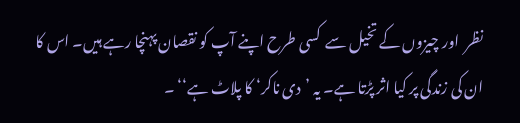نظر  اور چیزوں کے تخیل سے  کسی طرح اپنے آپ کو نقصان پہنچا رہے ہیں۔ اس کا ان کی زندگی پر کیا اثر پڑتا ہے۔ یہ ’دی ناکر‘ کا پلاٹ ہے‘‘ ۔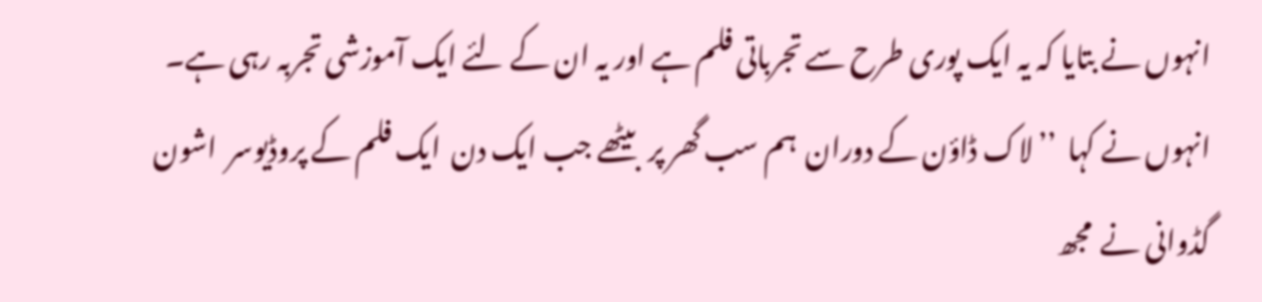انہوں نے بتایا کہ یہ ایک پوری طرح سے تجرباتی فلم ہے اور یہ ان کے لئے ایک آموزشی تجربہ رہی ہے۔ انہوں نے کہا  ’’لاک ڈاؤن کے دوران  ہم سب گھر پر  بیٹھے جب ایک دن  ایک فلم کے پروڈیوسر  اشون گڈوانی نے  مجھ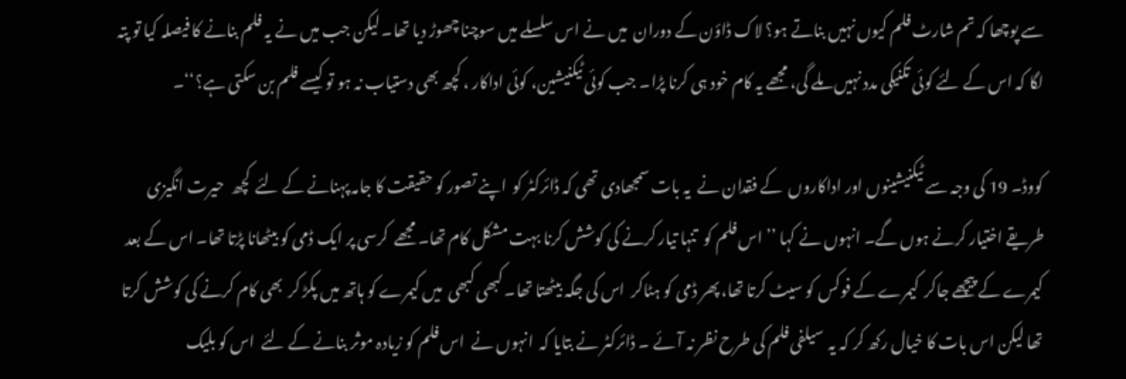سے پوچھا کہ تم شارٹ فلم کیوں نہیں بناتے ہو؟ لاک ڈاؤن کے دوران  میں نے اس سلسلے میں سوچنا چھوڑ دیا تھا۔ لیکن جب میں نے یہ فلم بنانے کا فیصلہ کیا تو پتہ لگا کہ اس کے لئے کوئی تکنیکی مدد نہیں ملے گی، مجھے یہ کام خود ہی کرنا پڑا۔ جب کوئی ٹیکنیشین، کوئی اداکار ، کچھ بھی دستیاب نہ ہو تو کیسے فلم بن سکتی ہے؟‘‘۔

کووڈ۔ 19 کی وجہ سے ٹیکنیشینوں اور اداکاروں  کے فقدان نے  یہ بات سمجھادی تھی کہ ڈائرکٹر کو  اپنے تصور کو حقیقت کا جامہ پہنانے کے لئے  کچھ  حیرت انگیزی طریقے اختیار کرنے ہوں گے۔ انہوں نے کہا ’’ اس فلم کو  تنہا تیار کرنے کی کوشش کرنا بہت مشکل کام تھا۔ مجھے  کرسی پر ایک ڈمی کو بیٹھانا پڑتا تھا۔ اس کے بعد کیمرے کے پیچھے جاکر  کیمرے کے فوکس کو سیٹ کرتا تھا، پھر ڈمی کو ہٹاکر  اس کی جگہ بیٹھتا تھا۔ کبھی کبھی  میں کیمرے کو ہاتھ میں پکڑ کر  بھی کام کرنے کی کوشش کرتا تھا لیکن اس بات کا خیال رکھ کر کہ یہ  سیلفی فلم کی طرح نظر نہ آئے ۔ ڈائرکٹر نے بتایا کہ  انہوں نے  اس فلم کو زیادہ موثر بنانے کے لئے  اس کو بلیک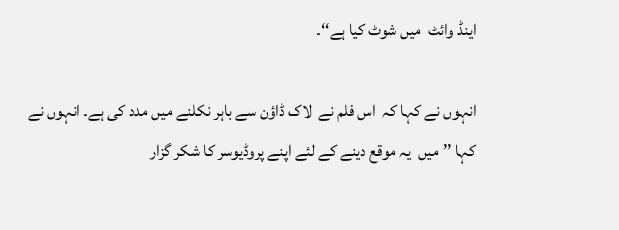اینڈ وائٹ  میں شوٹ کیا ہے‘‘۔

انہوں نے کہا کہ  اس فلم نے  لاک ڈاؤن سے باہر نکلنے میں مدد کی ہے۔ انہوں نے کہا ’’میں  یہ موقع دینے کے لئے اپنے پروڈیوسر کا شکر گزار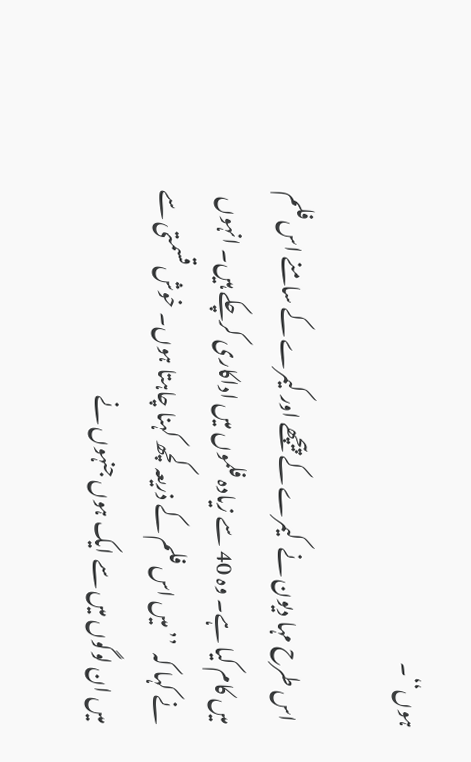ہوں‘‘۔

 اس طرح مہا دیون نے  کیمرے کے پیچھے اور کیمرے کے سامنے اس فلم میں کام کیا ہے۔ وہ 40 سے زیادہ فلموں میں اداکاری کرچکے ہیں۔ انہوں نے کہا کہ  ’’میں اس فلم کے ذریعہ کچھ کہنا چاہتا ہوں۔ خوش قسمتی سے  میں ان لوگوں میں سے ایک ہوں جنہوں نے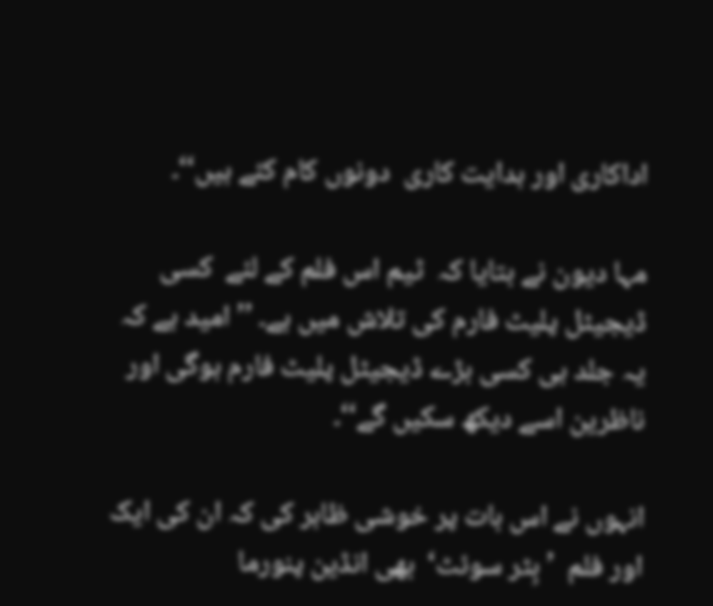اداکاری اور ہدایت کاری  دونوں کام کئے ہیں‘‘۔

مہا دیون نے بتایا کہ  ٹیم اس فلم کے لئے  کسی ڈیجیٹل پلیٹ فارم کی تلاش میں ہے۔ ’’امید ہے کہ یہ جلد ہی کسی بڑے ڈیجیٹل پلیٹ فارم ہوگی اور ناظرین اسے دیکھ سکیں گے‘‘۔

انہوں نے اس بات پر خوشی ظاہر کی کہ ان کی ایک اور فلم  ’بِٹر سوئٹ‘  بھی انڈین پنورما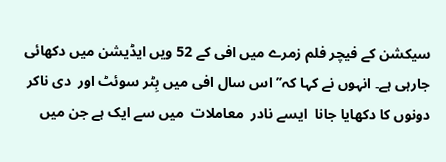سیکشن کے فیچر فلم زمرے میں افی کے 52 ویں ایڈیشن میں دکھائی جارہی ہے۔ انہوں نے کہا کہ’’ اس سال افی میں بِٹر سوئٹ اور  دی ناکر دونوں کا دکھایا جانا  ایسے نادر  معاملات  میں سے ایک ہے جن میں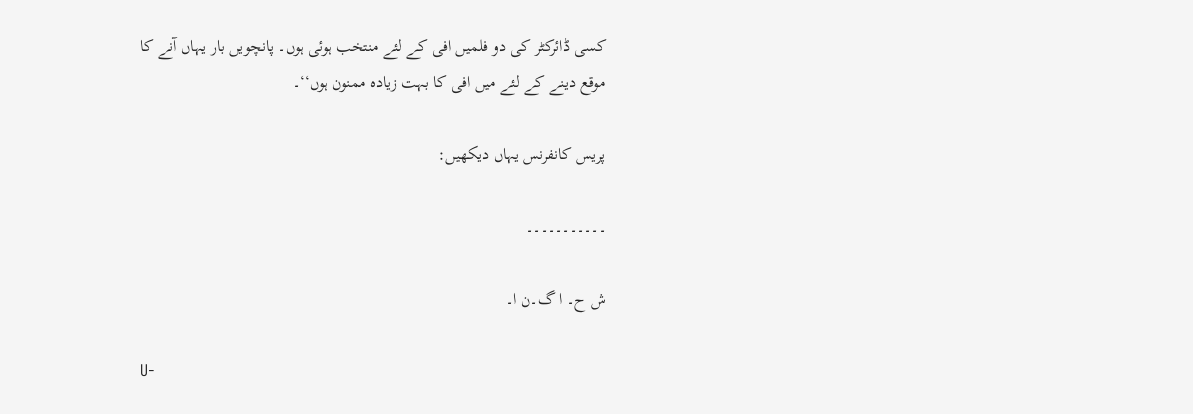کسی ڈائرکٹر کی دو فلمیں افی کے لئے منتخب ہوئی ہوں۔ پانچویں بار یہاں آنے کا موقع دینے کے لئے میں افی کا بہت زیادہ ممنون ہوں‘‘۔

پریس کانفرنس یہاں دیکھیں:

۔۔۔۔۔۔۔۔۔۔۔

ش ح۔ ا گ۔ن ا۔

U-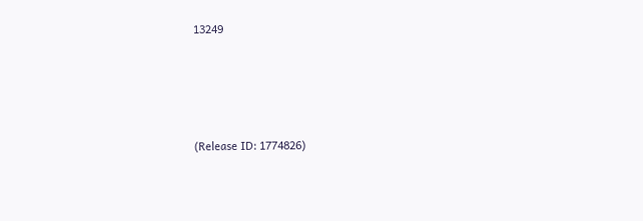13249





(Release ID: 1774826)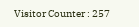Visitor Counter : 257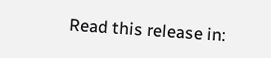Read this release in: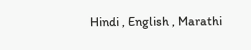Hindi , English , Marathi